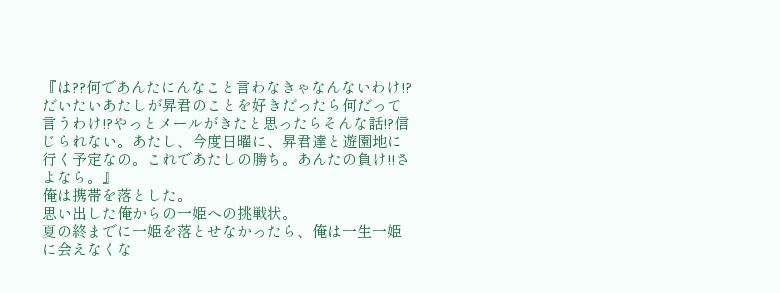『は??何であんたにんなこと言わなきゃなんないわけ!?だいたいあたしが昇君のことを好きだったら何だって言うわけ!?やっとメールがきたと思ったらそんな話!?信じられない。あたし、今度日曜に、昇君達と遊園地に行く予定なの。これであたしの勝ち。あんたの負け!!さよなら。』
俺は携帯を落とした。
思い出した俺からの一姫への挑戦状。
夏の終までに一姫を落とせなかったら、俺は一生一姫に会えなくな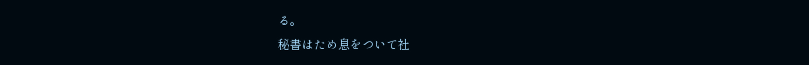る。
秘書はため息をついて社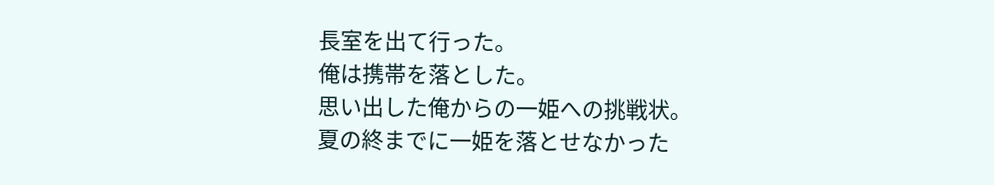長室を出て行った。
俺は携帯を落とした。
思い出した俺からの一姫への挑戦状。
夏の終までに一姫を落とせなかった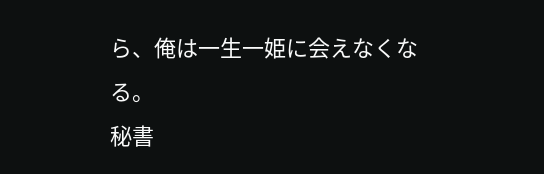ら、俺は一生一姫に会えなくなる。
秘書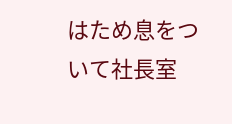はため息をついて社長室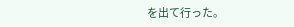を出て行った。